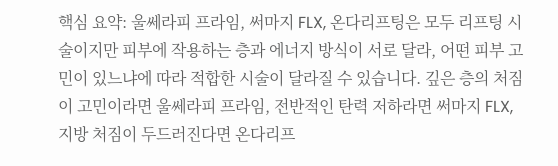핵심 요약: 울쎄라피 프라임, 써마지 FLX, 온다리프팅은 모두 리프팅 시술이지만 피부에 작용하는 층과 에너지 방식이 서로 달라, 어떤 피부 고민이 있느냐에 따라 적합한 시술이 달라질 수 있습니다. 깊은 층의 처짐이 고민이라면 울쎄라피 프라임, 전반적인 탄력 저하라면 써마지 FLX, 지방 처짐이 두드러진다면 온다리프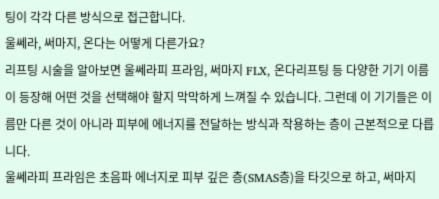팅이 각각 다른 방식으로 접근합니다.
울쎄라, 써마지, 온다는 어떻게 다른가요?
리프팅 시술을 알아보면 울쎄라피 프라임, 써마지 FLX, 온다리프팅 등 다양한 기기 이름이 등장해 어떤 것을 선택해야 할지 막막하게 느껴질 수 있습니다. 그런데 이 기기들은 이름만 다른 것이 아니라 피부에 에너지를 전달하는 방식과 작용하는 층이 근본적으로 다릅니다.
울쎄라피 프라임은 초음파 에너지로 피부 깊은 층(SMAS층)을 타깃으로 하고, 써마지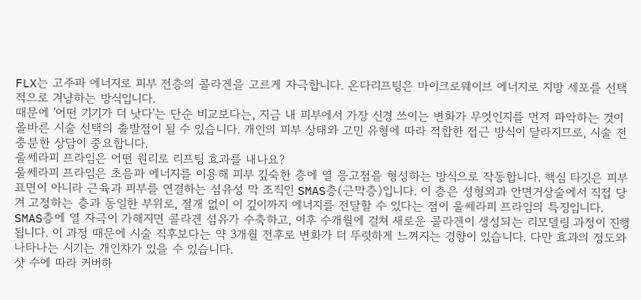FLX는 고주파 에너지로 피부 전층의 콜라겐을 고르게 자극합니다. 온다리프팅은 마이크로웨이브 에너지로 지방 세포를 선택적으로 겨냥하는 방식입니다.
때문에 '어떤 기기가 더 낫다'는 단순 비교보다는, 지금 내 피부에서 가장 신경 쓰이는 변화가 무엇인지를 먼저 파악하는 것이 올바른 시술 선택의 출발점이 될 수 있습니다. 개인의 피부 상태와 고민 유형에 따라 적합한 접근 방식이 달라지므로, 시술 전 충분한 상담이 중요합니다.
울쎄라피 프라임은 어떤 원리로 리프팅 효과를 내나요?
울쎄라피 프라임은 초음파 에너지를 이용해 피부 깊숙한 층에 열 응고점을 형성하는 방식으로 작동합니다. 핵심 타깃은 피부 표면이 아니라 근육과 피부를 연결하는 섬유성 막 조직인 SMAS층(근막층)입니다. 이 층은 성형외과 안면거상술에서 직접 당겨 고정하는 층과 동일한 부위로, 절개 없이 이 깊이까지 에너지를 전달할 수 있다는 점이 울쎄라피 프라임의 특징입니다.
SMAS층에 열 자극이 가해지면 콜라겐 섬유가 수축하고, 이후 수개월에 걸쳐 새로운 콜라겐이 생성되는 리모델링 과정이 진행됩니다. 이 과정 때문에 시술 직후보다는 약 3개월 전후로 변화가 더 뚜렷하게 느껴지는 경향이 있습니다. 다만 효과의 정도와 나타나는 시기는 개인차가 있을 수 있습니다.
샷 수에 따라 커버하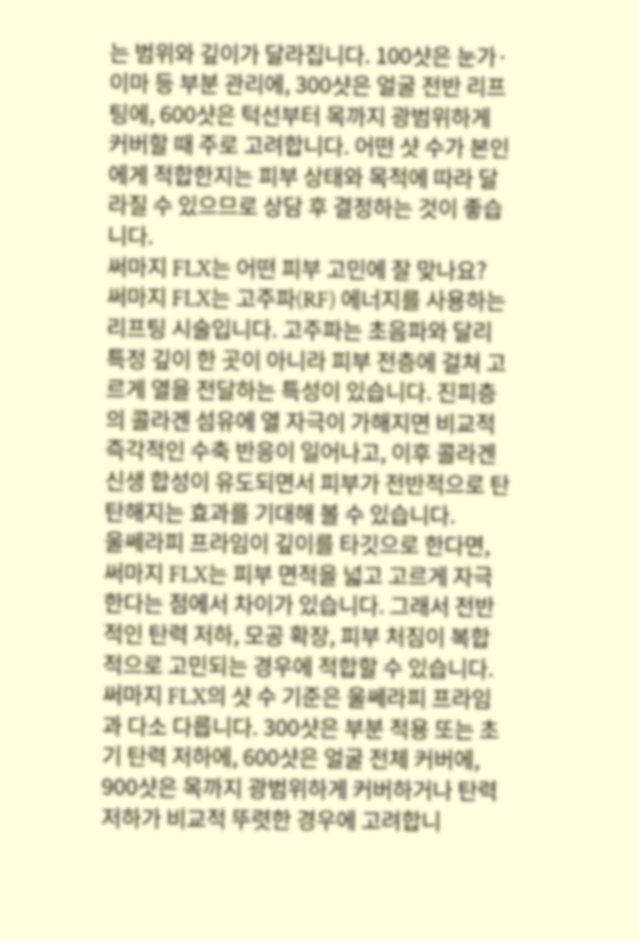는 범위와 깊이가 달라집니다. 100샷은 눈가·이마 등 부분 관리에, 300샷은 얼굴 전반 리프팅에, 600샷은 턱선부터 목까지 광범위하게 커버할 때 주로 고려합니다. 어떤 샷 수가 본인에게 적합한지는 피부 상태와 목적에 따라 달라질 수 있으므로 상담 후 결정하는 것이 좋습니다.
써마지 FLX는 어떤 피부 고민에 잘 맞나요?
써마지 FLX는 고주파(RF) 에너지를 사용하는 리프팅 시술입니다. 고주파는 초음파와 달리 특정 깊이 한 곳이 아니라 피부 전층에 걸쳐 고르게 열을 전달하는 특성이 있습니다. 진피층의 콜라겐 섬유에 열 자극이 가해지면 비교적 즉각적인 수축 반응이 일어나고, 이후 콜라겐 신생 합성이 유도되면서 피부가 전반적으로 탄탄해지는 효과를 기대해 볼 수 있습니다.
울쎄라피 프라임이 깊이를 타깃으로 한다면, 써마지 FLX는 피부 면적을 넓고 고르게 자극한다는 점에서 차이가 있습니다. 그래서 전반적인 탄력 저하, 모공 확장, 피부 처짐이 복합적으로 고민되는 경우에 적합할 수 있습니다.
써마지 FLX의 샷 수 기준은 울쎄라피 프라임과 다소 다릅니다. 300샷은 부분 적용 또는 초기 탄력 저하에, 600샷은 얼굴 전체 커버에, 900샷은 목까지 광범위하게 커버하거나 탄력 저하가 비교적 뚜렷한 경우에 고려합니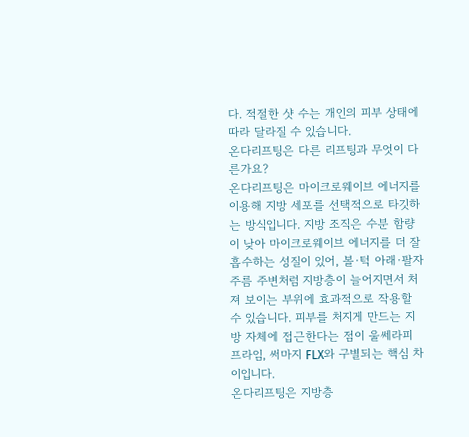다. 적절한 샷 수는 개인의 피부 상태에 따라 달라질 수 있습니다.
온다리프팅은 다른 리프팅과 무엇이 다른가요?
온다리프팅은 마이크로웨이브 에너지를 이용해 지방 세포를 선택적으로 타깃하는 방식입니다. 지방 조직은 수분 함량이 낮아 마이크로웨이브 에너지를 더 잘 흡수하는 성질이 있어, 볼·턱 아래·팔자주름 주변처럼 지방층이 늘어지면서 처져 보이는 부위에 효과적으로 작용할 수 있습니다. 피부를 처지게 만드는 지방 자체에 접근한다는 점이 울쎄라피 프라임, 써마지 FLX와 구별되는 핵심 차이입니다.
온다리프팅은 지방층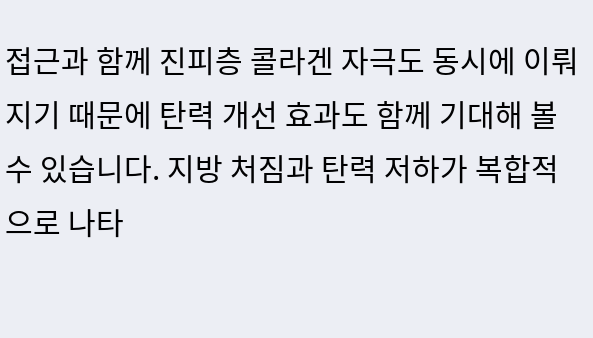접근과 함께 진피층 콜라겐 자극도 동시에 이뤄지기 때문에 탄력 개선 효과도 함께 기대해 볼 수 있습니다. 지방 처짐과 탄력 저하가 복합적으로 나타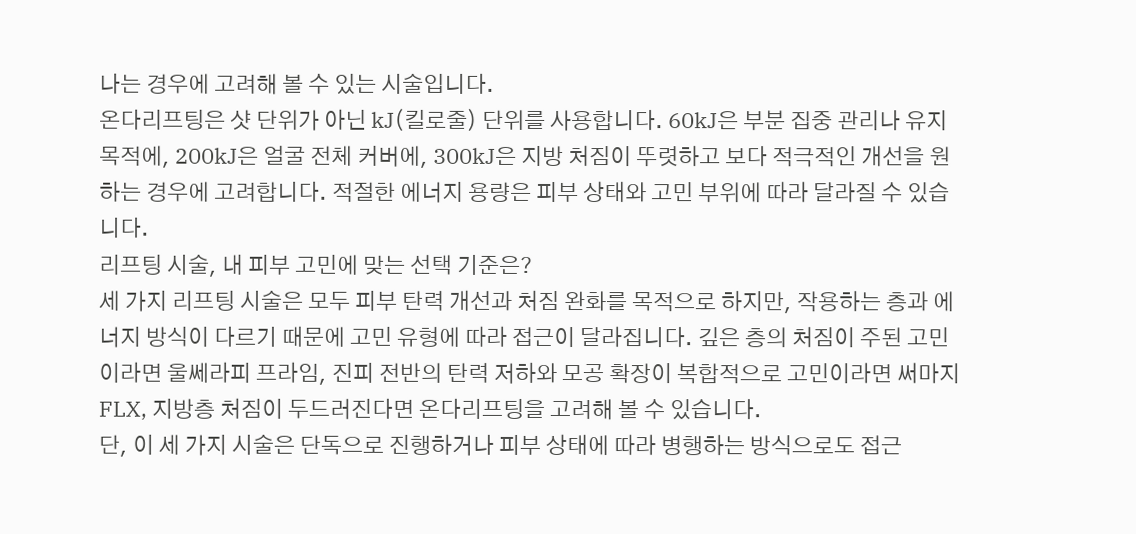나는 경우에 고려해 볼 수 있는 시술입니다.
온다리프팅은 샷 단위가 아닌 kJ(킬로줄) 단위를 사용합니다. 60kJ은 부분 집중 관리나 유지 목적에, 200kJ은 얼굴 전체 커버에, 300kJ은 지방 처짐이 뚜렷하고 보다 적극적인 개선을 원하는 경우에 고려합니다. 적절한 에너지 용량은 피부 상태와 고민 부위에 따라 달라질 수 있습니다.
리프팅 시술, 내 피부 고민에 맞는 선택 기준은?
세 가지 리프팅 시술은 모두 피부 탄력 개선과 처짐 완화를 목적으로 하지만, 작용하는 층과 에너지 방식이 다르기 때문에 고민 유형에 따라 접근이 달라집니다. 깊은 층의 처짐이 주된 고민이라면 울쎄라피 프라임, 진피 전반의 탄력 저하와 모공 확장이 복합적으로 고민이라면 써마지 FLX, 지방층 처짐이 두드러진다면 온다리프팅을 고려해 볼 수 있습니다.
단, 이 세 가지 시술은 단독으로 진행하거나 피부 상태에 따라 병행하는 방식으로도 접근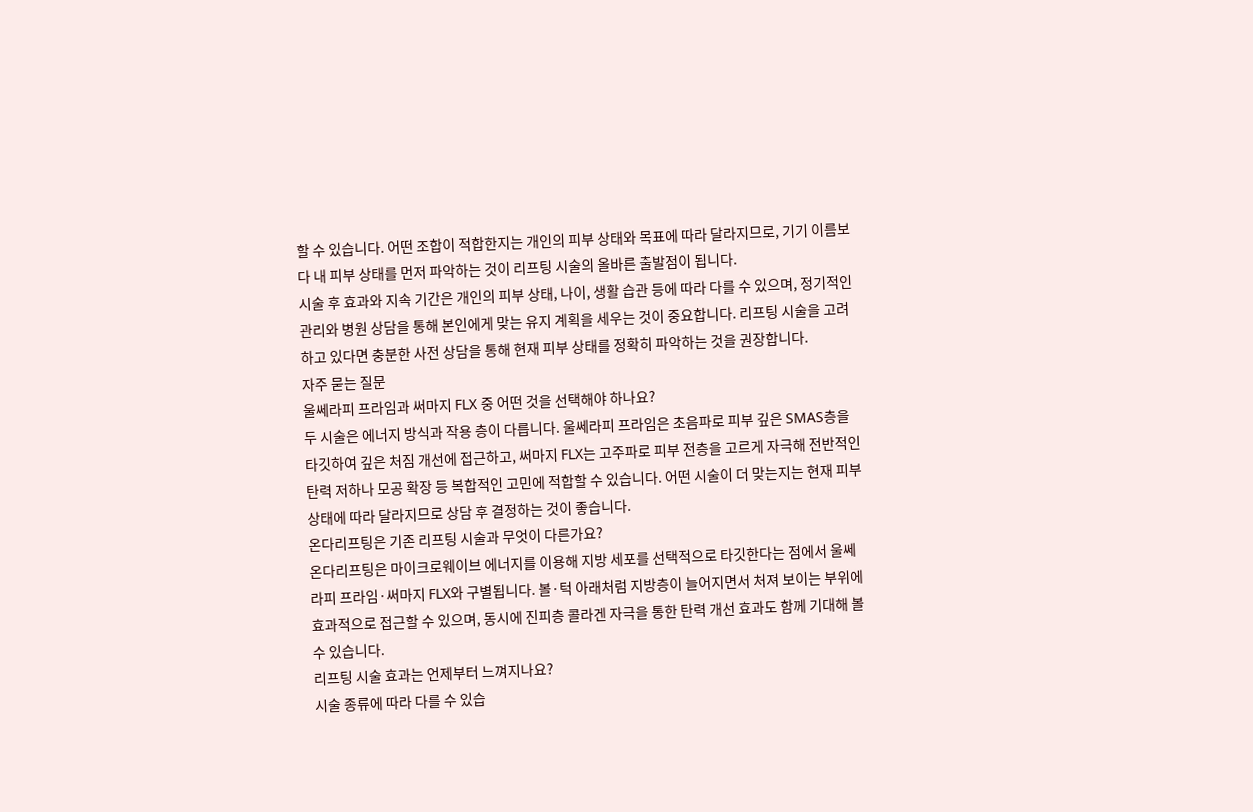할 수 있습니다. 어떤 조합이 적합한지는 개인의 피부 상태와 목표에 따라 달라지므로, 기기 이름보다 내 피부 상태를 먼저 파악하는 것이 리프팅 시술의 올바른 출발점이 됩니다.
시술 후 효과와 지속 기간은 개인의 피부 상태, 나이, 생활 습관 등에 따라 다를 수 있으며, 정기적인 관리와 병원 상담을 통해 본인에게 맞는 유지 계획을 세우는 것이 중요합니다. 리프팅 시술을 고려하고 있다면 충분한 사전 상담을 통해 현재 피부 상태를 정확히 파악하는 것을 권장합니다.
자주 묻는 질문
울쎄라피 프라임과 써마지 FLX 중 어떤 것을 선택해야 하나요?
두 시술은 에너지 방식과 작용 층이 다릅니다. 울쎄라피 프라임은 초음파로 피부 깊은 SMAS층을 타깃하여 깊은 처짐 개선에 접근하고, 써마지 FLX는 고주파로 피부 전층을 고르게 자극해 전반적인 탄력 저하나 모공 확장 등 복합적인 고민에 적합할 수 있습니다. 어떤 시술이 더 맞는지는 현재 피부 상태에 따라 달라지므로 상담 후 결정하는 것이 좋습니다.
온다리프팅은 기존 리프팅 시술과 무엇이 다른가요?
온다리프팅은 마이크로웨이브 에너지를 이용해 지방 세포를 선택적으로 타깃한다는 점에서 울쎄라피 프라임·써마지 FLX와 구별됩니다. 볼·턱 아래처럼 지방층이 늘어지면서 처져 보이는 부위에 효과적으로 접근할 수 있으며, 동시에 진피층 콜라겐 자극을 통한 탄력 개선 효과도 함께 기대해 볼 수 있습니다.
리프팅 시술 효과는 언제부터 느껴지나요?
시술 종류에 따라 다를 수 있습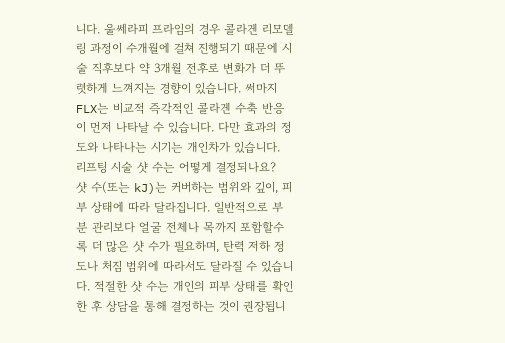니다. 울쎄라피 프라임의 경우 콜라겐 리모델링 과정이 수개월에 걸쳐 진행되기 때문에 시술 직후보다 약 3개월 전후로 변화가 더 뚜렷하게 느껴지는 경향이 있습니다. 써마지 FLX는 비교적 즉각적인 콜라겐 수축 반응이 먼저 나타날 수 있습니다. 다만 효과의 정도와 나타나는 시기는 개인차가 있습니다.
리프팅 시술 샷 수는 어떻게 결정되나요?
샷 수(또는 kJ)는 커버하는 범위와 깊이, 피부 상태에 따라 달라집니다. 일반적으로 부분 관리보다 얼굴 전체나 목까지 포함할수록 더 많은 샷 수가 필요하며, 탄력 저하 정도나 처짐 범위에 따라서도 달라질 수 있습니다. 적절한 샷 수는 개인의 피부 상태를 확인한 후 상담을 통해 결정하는 것이 권장됩니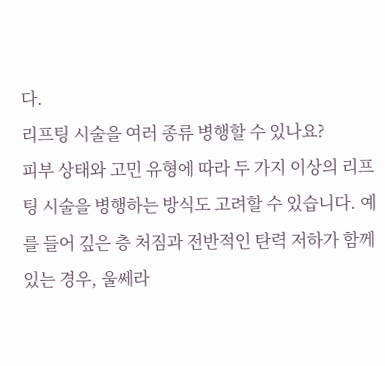다.
리프팅 시술을 여러 종류 병행할 수 있나요?
피부 상태와 고민 유형에 따라 두 가지 이상의 리프팅 시술을 병행하는 방식도 고려할 수 있습니다. 예를 들어 깊은 층 처짐과 전반적인 탄력 저하가 함께 있는 경우, 울쎄라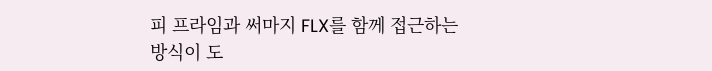피 프라임과 써마지 FLX를 함께 접근하는 방식이 도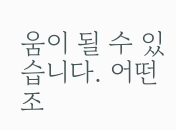움이 될 수 있습니다. 어떤 조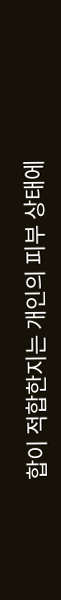합이 적합한지는 개인의 피부 상태에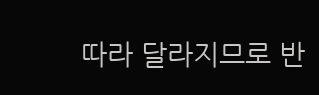따라 달라지므로 반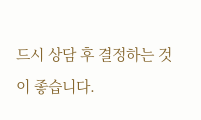드시 상담 후 결정하는 것이 좋습니다.